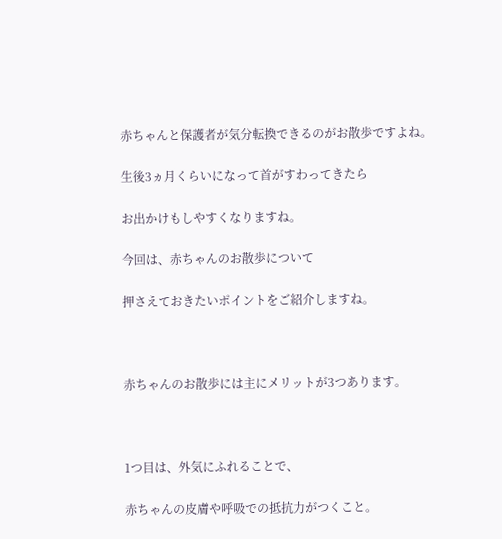赤ちゃんと保護者が気分転換できるのがお散歩ですよね。

生後3ヵ月くらいになって首がすわってきたら

お出かけもしやすくなりますね。

今回は、赤ちゃんのお散歩について

押さえておきたいポイントをご紹介しますね。



赤ちゃんのお散歩には主にメリットが3つあります。



1つ目は、外気にふれることで、

赤ちゃんの皮膚や呼吸での抵抗力がつくこと。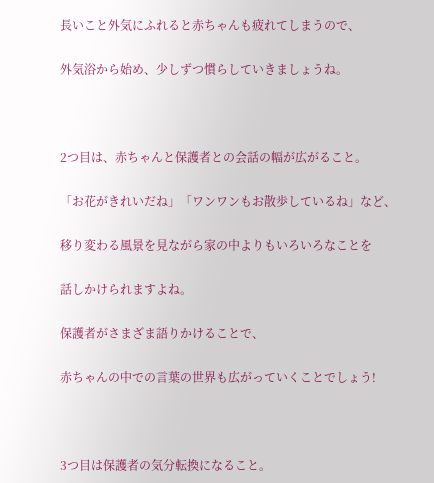長いこと外気にふれると赤ちゃんも疲れてしまうので、

外気浴から始め、少しずつ慣らしていきましょうね。



2つ目は、赤ちゃんと保護者との会話の幅が広がること。

「お花がきれいだね」「ワンワンもお散歩しているね」など、

移り変わる風景を見ながら家の中よりもいろいろなことを

話しかけられますよね。

保護者がさまざま語りかけることで、

赤ちゃんの中での言葉の世界も広がっていくことでしょう!



3つ目は保護者の気分転換になること。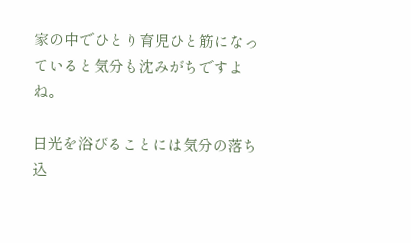家の中でひとり育児ひと筋になっていると気分も沈みがちですよね。

日光を浴びることには気分の落ち込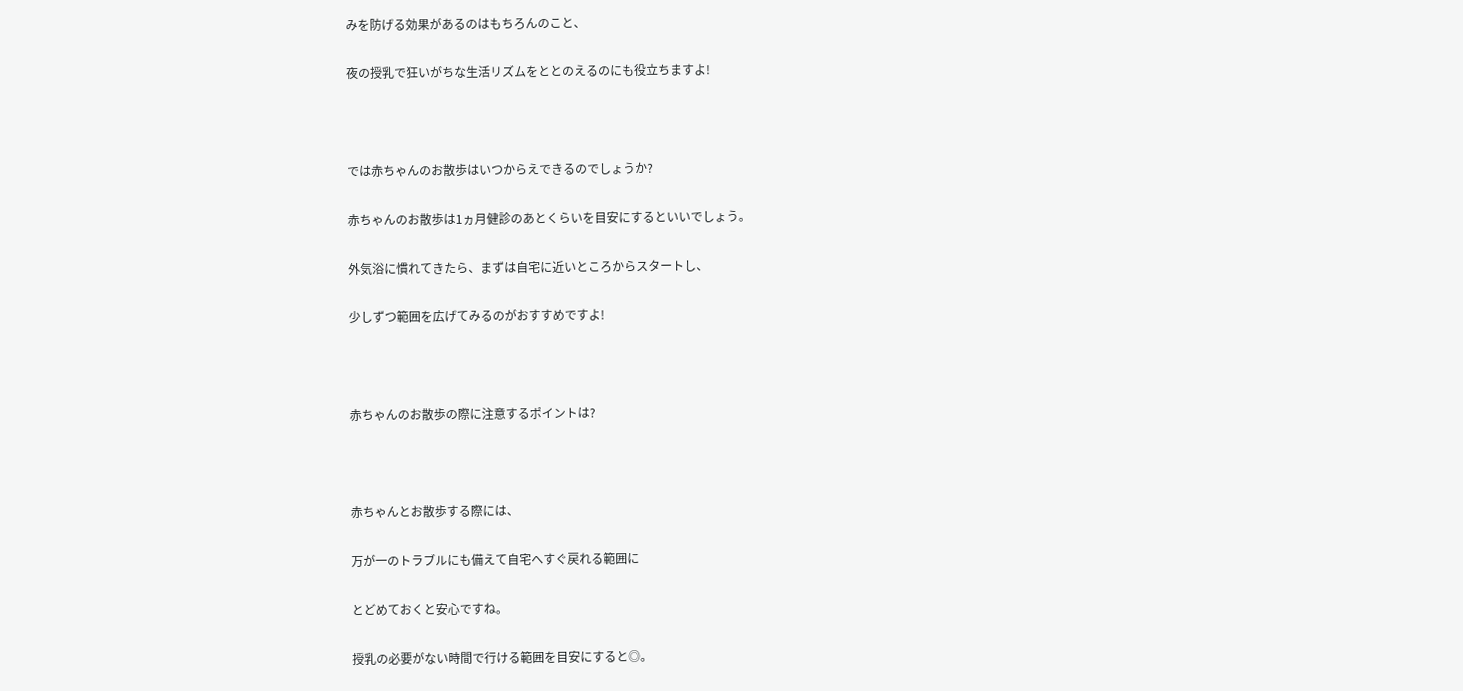みを防げる効果があるのはもちろんのこと、

夜の授乳で狂いがちな生活リズムをととのえるのにも役立ちますよ!



では赤ちゃんのお散歩はいつからえできるのでしょうか?

赤ちゃんのお散歩は1ヵ月健診のあとくらいを目安にするといいでしょう。

外気浴に慣れてきたら、まずは自宅に近いところからスタートし、

少しずつ範囲を広げてみるのがおすすめですよ!



赤ちゃんのお散歩の際に注意するポイントは?



赤ちゃんとお散歩する際には、

万が一のトラブルにも備えて自宅へすぐ戻れる範囲に

とどめておくと安心ですね。

授乳の必要がない時間で行ける範囲を目安にすると◎。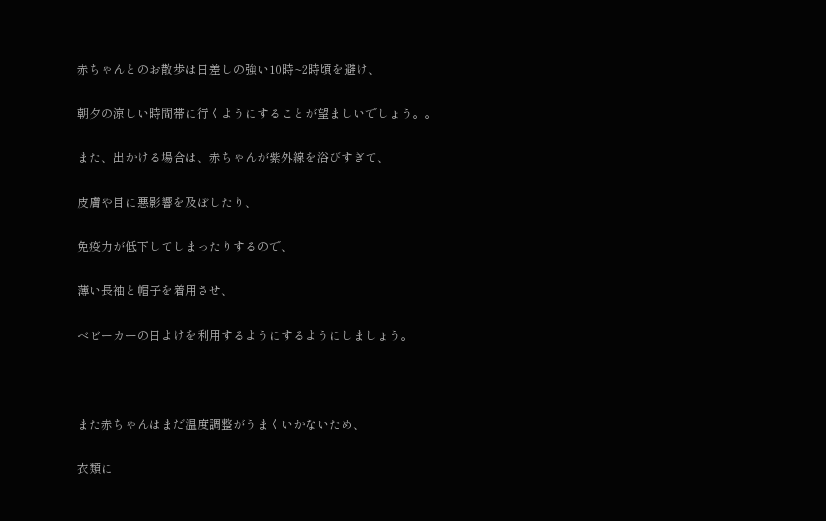赤ちゃんとのお散歩は日差しの強い10時~2時頃を避け、

朝夕の涼しい時間帯に行くようにすることが望ましいでしょう。。

また、出かける場合は、赤ちゃんが紫外線を浴びすぎて、

皮膚や目に悪影響を及ぼしたり、

免疫力が低下してしまったりするので、

薄い長袖と帽子を着用させ、

ベビーカーの日よけを利用するようにするようにしましょう。



また赤ちゃんはまだ温度調整がうまくいかないため、

衣類に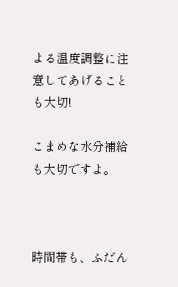よる温度調整に注意してあげることも大切!

こまめな水分補給も大切ですよ。



時間帯も、ふだん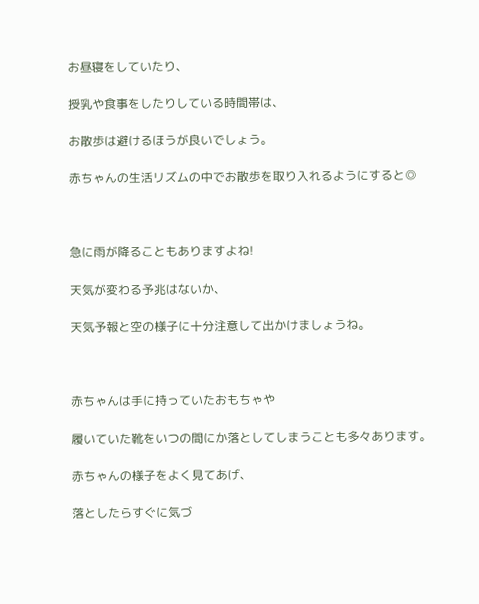お昼寝をしていたり、

授乳や食事をしたりしている時間帯は、

お散歩は避けるほうが良いでしょう。

赤ちゃんの生活リズムの中でお散歩を取り入れるようにすると◎



急に雨が降ることもありますよね!

天気が変わる予兆はないか、

天気予報と空の様子に十分注意して出かけましょうね。



赤ちゃんは手に持っていたおもちゃや

履いていた靴をいつの間にか落としてしまうことも多々あります。

赤ちゃんの様子をよく見てあげ、

落としたらすぐに気づ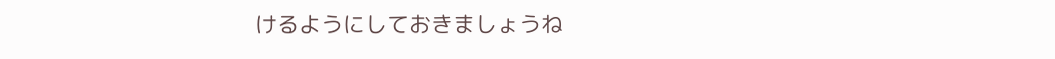けるようにしておきましょうね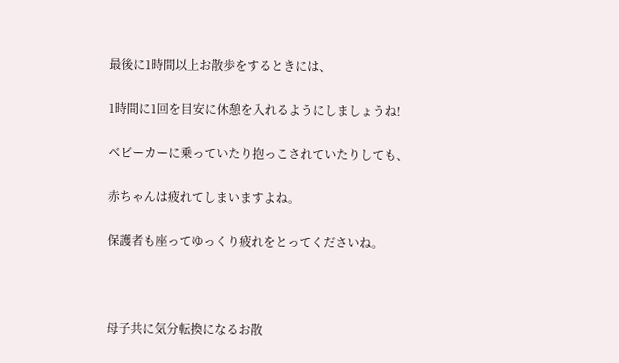最後に1時間以上お散歩をするときには、

1時間に1回を目安に休憩を入れるようにしましょうね!

ベビーカーに乗っていたり抱っこされていたりしても、

赤ちゃんは疲れてしまいますよね。

保護者も座ってゆっくり疲れをとってくださいね。



母子共に気分転換になるお散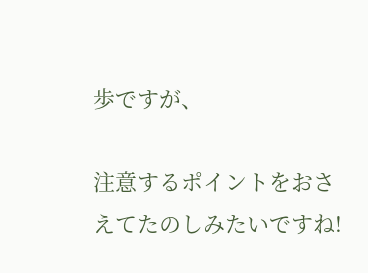歩ですが、

注意するポイントをおさえてたのしみたいですね!